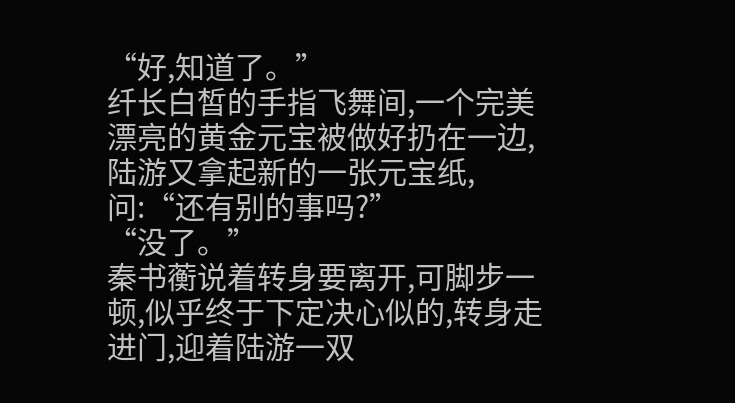“好,知道了。”
纤长白皙的手指飞舞间,一个完美漂亮的黄金元宝被做好扔在一边,陆游又拿起新的一张元宝纸,问:“还有别的事吗?”
“没了。”
秦书蘅说着转身要离开,可脚步一顿,似乎终于下定决心似的,转身走进门,迎着陆游一双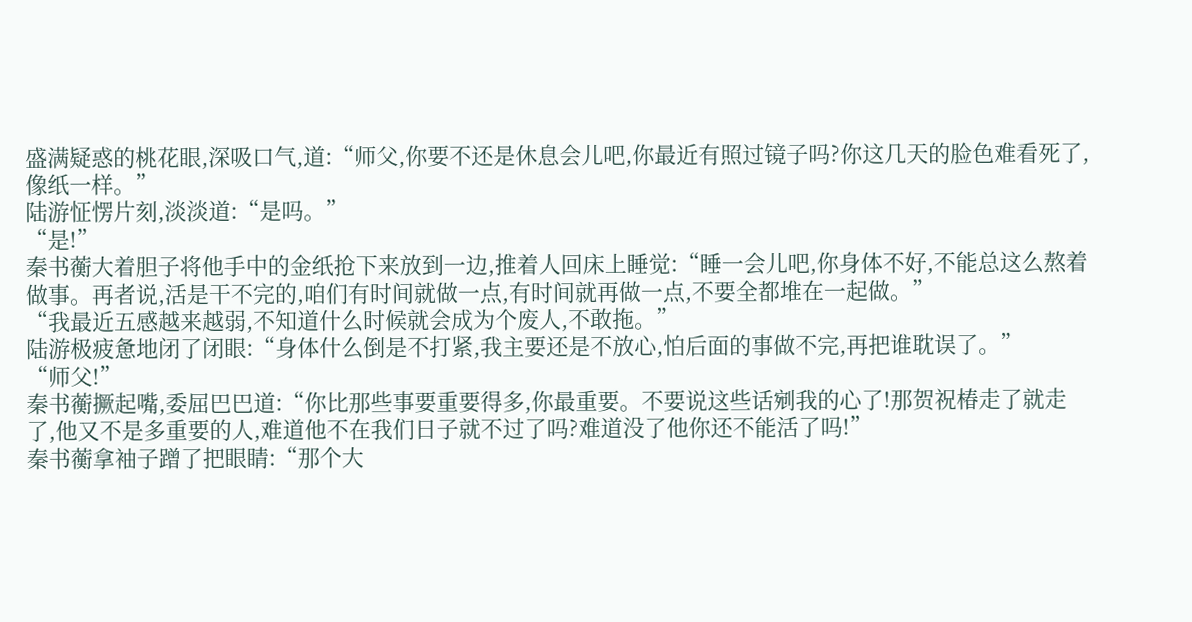盛满疑惑的桃花眼,深吸口气,道:“师父,你要不还是休息会儿吧,你最近有照过镜子吗?你这几天的脸色难看死了,像纸一样。”
陆游怔愣片刻,淡淡道:“是吗。”
“是!”
秦书蘅大着胆子将他手中的金纸抢下来放到一边,推着人回床上睡觉:“睡一会儿吧,你身体不好,不能总这么熬着做事。再者说,活是干不完的,咱们有时间就做一点,有时间就再做一点,不要全都堆在一起做。”
“我最近五感越来越弱,不知道什么时候就会成为个废人,不敢拖。”
陆游极疲惫地闭了闭眼:“身体什么倒是不打紧,我主要还是不放心,怕后面的事做不完,再把谁耽误了。”
“师父!”
秦书蘅撅起嘴,委屈巴巴道:“你比那些事要重要得多,你最重要。不要说这些话剜我的心了!那贺祝椿走了就走了,他又不是多重要的人,难道他不在我们日子就不过了吗?难道没了他你还不能活了吗!”
秦书蘅拿袖子蹭了把眼睛:“那个大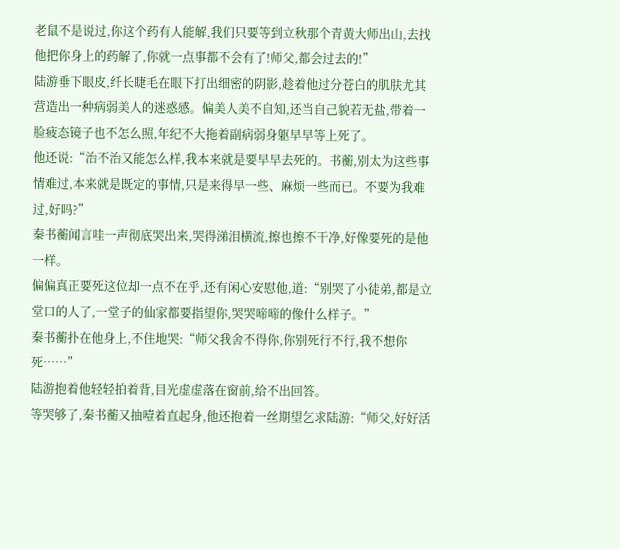老鼠不是说过,你这个药有人能解,我们只要等到立秋那个青黄大师出山,去找他把你身上的药解了,你就一点事都不会有了!师父,都会过去的!”
陆游垂下眼皮,纤长睫毛在眼下打出细密的阴影,趁着他过分苍白的肌肤尤其营造出一种病弱美人的迷惑感。偏美人美不自知,还当自己貌若无盐,带着一脸疲态镜子也不怎么照,年纪不大拖着副病弱身躯早早等上死了。
他还说:“治不治又能怎么样,我本来就是要早早去死的。书蘅,别太为这些事情难过,本来就是既定的事情,只是来得早一些、麻烦一些而已。不要为我难过,好吗?”
秦书蘅闻言哇一声彻底哭出来,哭得涕泪横流,擦也擦不干净,好像要死的是他一样。
偏偏真正要死这位却一点不在乎,还有闲心安慰他,道:“别哭了小徒弟,都是立堂口的人了,一堂子的仙家都要指望你,哭哭啼啼的像什么样子。”
秦书蘅扑在他身上,不住地哭:“师父我舍不得你,你别死行不行,我不想你死……”
陆游抱着他轻轻拍着背,目光虚虚落在窗前,给不出回答。
等哭够了,秦书蘅又抽噎着直起身,他还抱着一丝期望乞求陆游:“师父,好好活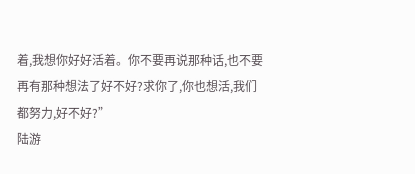着,我想你好好活着。你不要再说那种话,也不要再有那种想法了好不好?求你了,你也想活,我们都努力,好不好?”
陆游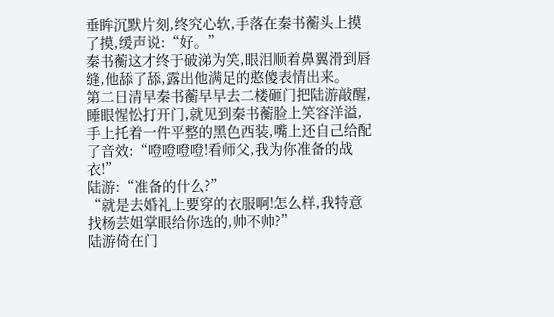垂眸沉默片刻,终究心软,手落在秦书蘅头上摸了摸,缓声说:“好。”
秦书蘅这才终于破涕为笑,眼泪顺着鼻翼滑到唇缝,他舔了舔,露出他满足的憨傻表情出来。
第二日清早秦书蘅早早去二楼砸门把陆游敲醒,睡眼惺忪打开门,就见到秦书蘅脸上笑容洋溢,手上托着一件平整的黑色西装,嘴上还自己给配了音效:“噔噔噔噔!看师父,我为你准备的战衣!”
陆游:“准备的什么?”
“就是去婚礼上要穿的衣服啊!怎么样,我特意找杨芸姐掌眼给你选的,帅不帅?”
陆游倚在门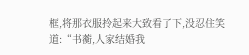框,将那衣服拎起来大致看了下,没忍住笑道:“书蘅,人家结婚我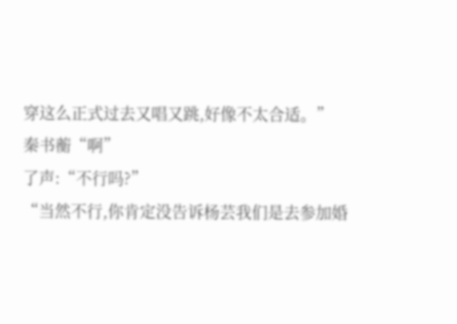穿这么正式过去又唱又跳,好像不太合适。”
秦书蘅“啊”
了声:“不行吗?”
“当然不行,你肯定没告诉杨芸我们是去参加婚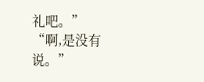礼吧。”
“啊,是没有说。”